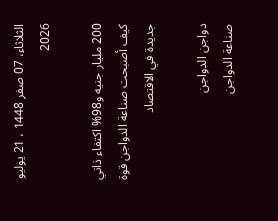الثلاثاء، 07 صفر 1448 ، 21 يوليو 2026

200 مليار جنيه و98% اكتفاء ذاتي كيف أصبحت صناعة الدواجن قوة جديدة في الاقتصاد

دواجن الدواجن
صناعة الدواجن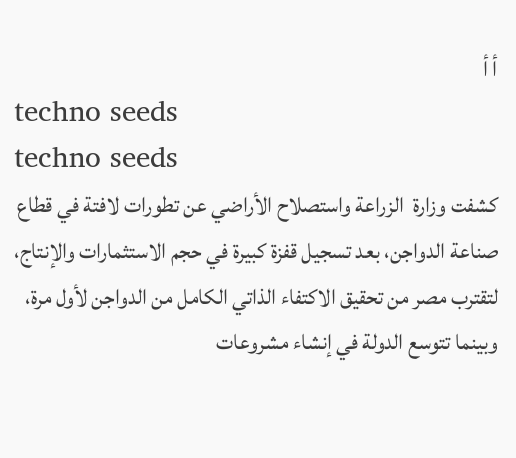أ أ
techno seeds
techno seeds
كشفت وزارة  الزراعة واستصلاح الأراضي عن تطورات لافتة في قطاع صناعة الدواجن، بعد تسجيل قفزة كبيرة في حجم الاستثمارات والإنتاج، لتقترب مصر من تحقيق الاكتفاء الذاتي الكامل من الدواجن لأول مرة، وبينما تتوسع الدولة في إنشاء مشروعات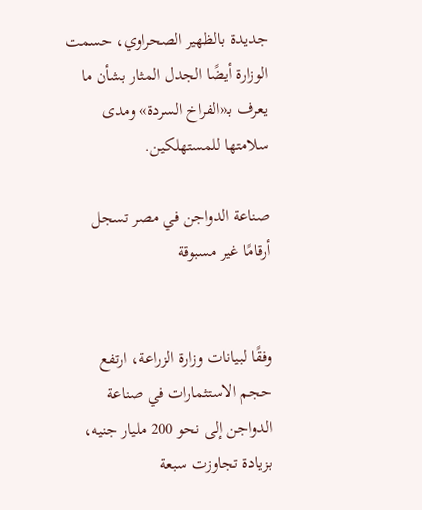جديدة بالظهير الصحراوي، حسمت الوزارة أيضًا الجدل المثار بشأن ما يعرف بـ«الفراخ السردة» ومدى سلامتها للمستهلكين.

صناعة الدواجن في مصر تسجل أرقامًا غير مسبوقة


وفقًا لبيانات وزارة الزراعة، ارتفع حجم الاستثمارات في صناعة الدواجن إلى نحو 200 مليار جنيه، بزيادة تجاوزت سبعة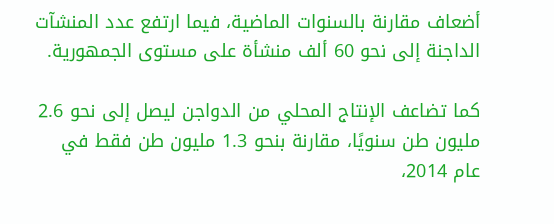أضعاف مقارنة بالسنوات الماضية، فيما ارتفع عدد المنشآت الداجنة إلى نحو 60 ألف منشأة على مستوى الجمهورية.

كما تضاعف الإنتاج المحلي من الدواجن ليصل إلى نحو 2.6 مليون طن سنويًا، مقارنة بنحو 1.3 مليون طن فقط في عام 2014،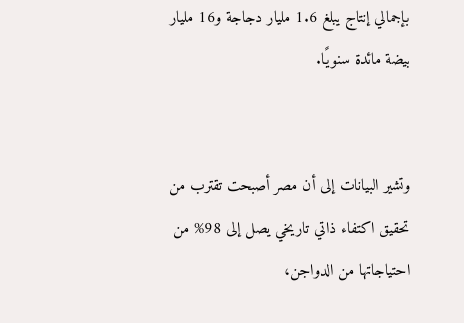بإجمالي إنتاج يبلغ 1.6 مليار دجاجة و16 مليار بيضة مائدة سنويًا.


وتشير البيانات إلى أن مصر أصبحت تقترب من تحقيق اكتفاء ذاتي تاريخي يصل إلى 98% من احتياجاتها من الدواجن،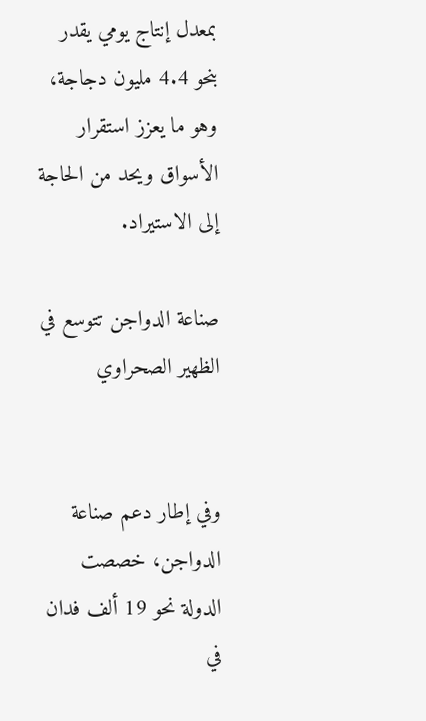بمعدل إنتاج يومي يقدر بنحو 4.4 مليون دجاجة، وهو ما يعزز استقرار الأسواق ويحد من الحاجة إلى الاستيراد.

صناعة الدواجن تتوسع في الظهير الصحراوي


وفي إطار دعم صناعة الدواجن، خصصت الدولة نحو 19 ألف فدان في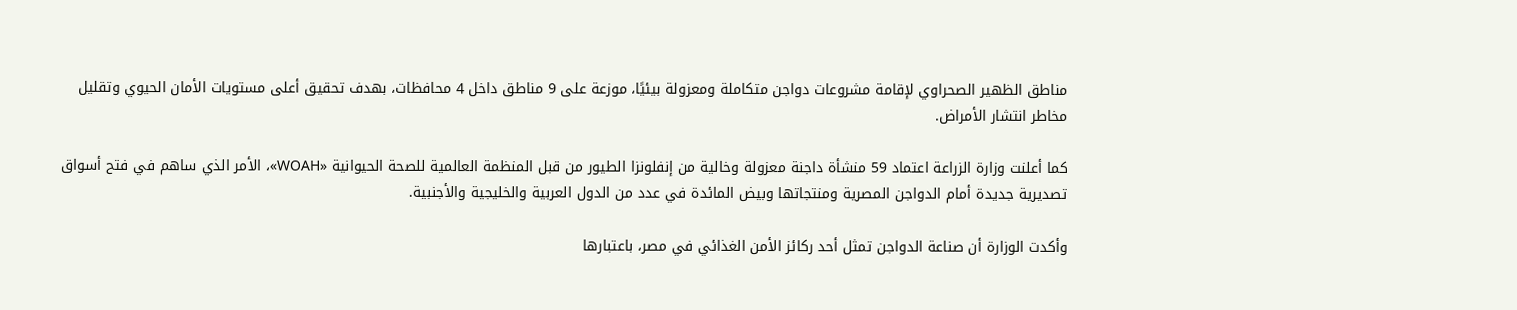مناطق الظهير الصحراوي لإقامة مشروعات دواجن متكاملة ومعزولة بيئيًا، موزعة على 9 مناطق داخل 4 محافظات، بهدف تحقيق أعلى مستويات الأمان الحيوي وتقليل مخاطر انتشار الأمراض.

كما أعلنت وزارة الزراعة اعتماد 59 منشأة داجنة معزولة وخالية من إنفلونزا الطيور من قبل المنظمة العالمية للصحة الحيوانية «WOAH»، الأمر الذي ساهم في فتح أسواق تصديرية جديدة أمام الدواجن المصرية ومنتجاتها وبيض المائدة في عدد من الدول العربية والخليجية والأجنبية.

وأكدت الوزارة أن صناعة الدواجن تمثل أحد ركائز الأمن الغذائي في مصر، باعتبارها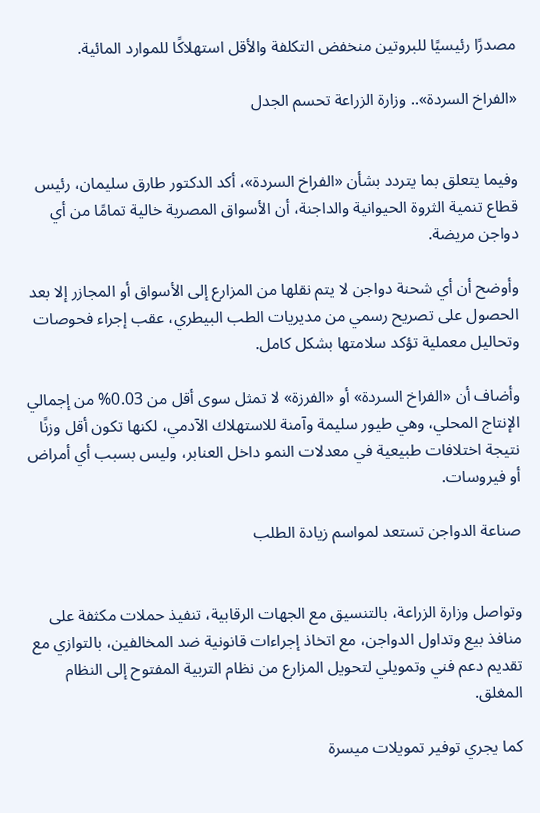مصدرًا رئيسيًا للبروتين منخفض التكلفة والأقل استهلاكًا للموارد المائية.

«الفراخ السردة».. وزارة الزراعة تحسم الجدل


وفيما يتعلق بما يتردد بشأن «الفراخ السردة»، أكد الدكتور طارق سليمان، رئيس قطاع تنمية الثروة الحيوانية والداجنة، أن الأسواق المصرية خالية تمامًا من أي دواجن مريضة.

وأوضح أن أي شحنة دواجن لا يتم نقلها من المزارع إلى الأسواق أو المجازر إلا بعد الحصول على تصريح رسمي من مديريات الطب البيطري، عقب إجراء فحوصات وتحاليل معملية تؤكد سلامتها بشكل كامل.

وأضاف أن «الفراخ السردة» أو «الفرزة» لا تمثل سوى أقل من 0.03% من إجمالي الإنتاج المحلي، وهي طيور سليمة وآمنة للاستهلاك الآدمي، لكنها تكون أقل وزنًا نتيجة اختلافات طبيعية في معدلات النمو داخل العنابر، وليس بسبب أي أمراض أو فيروسات.

صناعة الدواجن تستعد لمواسم زيادة الطلب


وتواصل وزارة الزراعة، بالتنسيق مع الجهات الرقابية، تنفيذ حملات مكثفة على منافذ بيع وتداول الدواجن، مع اتخاذ إجراءات قانونية ضد المخالفين، بالتوازي مع تقديم دعم فني وتمويلي لتحويل المزارع من نظام التربية المفتوح إلى النظام المغلق.

كما يجري توفير تمويلات ميسرة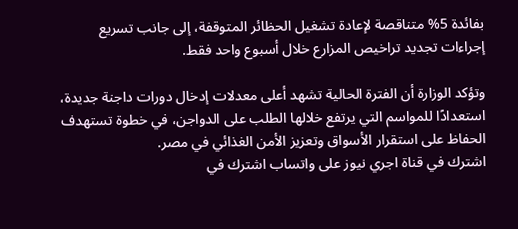بفائدة 5% متناقصة لإعادة تشغيل الحظائر المتوقفة، إلى جانب تسريع إجراءات تجديد تراخيص المزارع خلال أسبوع واحد فقط.

وتؤكد الوزارة أن الفترة الحالية تشهد أعلى معدلات إدخال دورات داجنة جديدة، استعدادًا للمواسم التي يرتفع خلالها الطلب على الدواجن، في خطوة تستهدف الحفاظ على استقرار الأسواق وتعزيز الأمن الغذائي في مصر.
اشترك في قناة اجري نيوز على واتساب اشترك في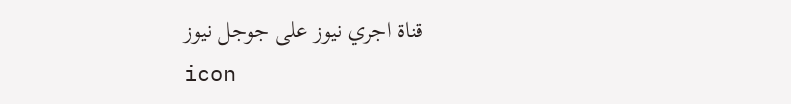قناة اجري نيوز على جوجل نيوز
icon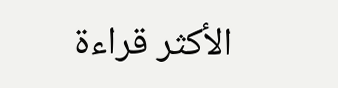الأكثر قراءة